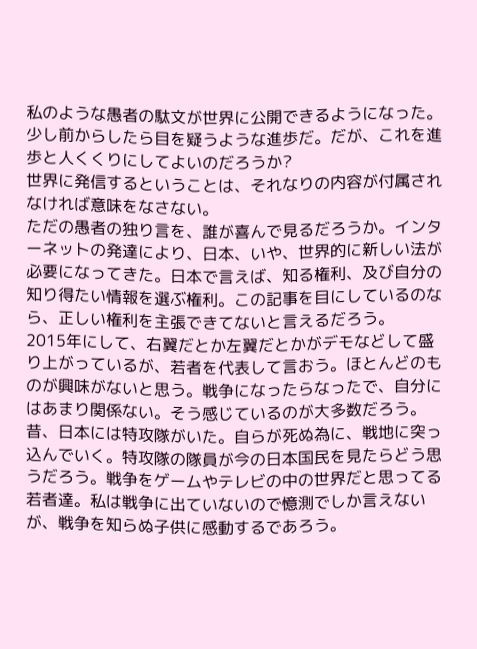私のような愚者の駄文が世界に公開できるようになった。少し前からしたら目を疑うような進歩だ。だが、これを進歩と人くくりにしてよいのだろうか?
世界に発信するということは、それなりの内容が付属されなければ意味をなさない。
ただの愚者の独り言を、誰が喜んで見るだろうか。インターネットの発達により、日本、いや、世界的に新しい法が必要になってきた。日本で言えば、知る権利、及び自分の知り得たい情報を選ぶ権利。この記事を目にしているのなら、正しい権利を主張できてないと言えるだろう。
2015年にして、右翼だとか左翼だとかがデモなどして盛り上がっているが、若者を代表して言おう。ほとんどのものが興味がないと思う。戦争になったらなったで、自分にはあまり関係ない。そう感じているのが大多数だろう。
昔、日本には特攻隊がいた。自らが死ぬ為に、戦地に突っ込んでいく。特攻隊の隊員が今の日本国民を見たらどう思うだろう。戦争をゲームやテレビの中の世界だと思ってる若者達。私は戦争に出ていないので憶測でしか言えないが、戦争を知らぬ子供に感動するであろう。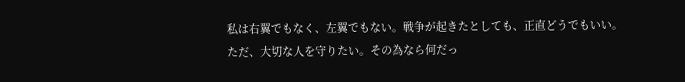私は右翼でもなく、左翼でもない。戦争が起きたとしても、正直どうでもいい。
ただ、大切な人を守りたい。その為なら何だっ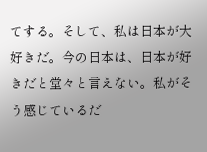てする。そして、私は日本が大好きだ。今の日本は、日本が好きだと堂々と言えない。私がそう感じているだ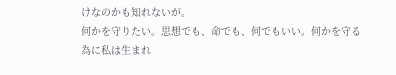けなのかも知れないが。
何かを守りたい。思想でも、命でも、何でもいい。何かを守る為に私は生まれ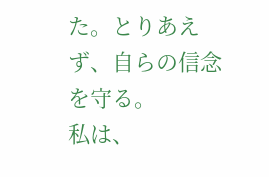た。とりあえず、自らの信念を守る。
私は、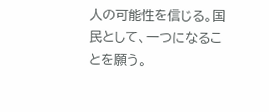人の可能性を信じる。国民として、一つになることを願う。